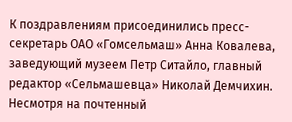К поздравлениям присоединились пресс-секретарь ОАО «Гомсельмаш» Анна Ковалева, заведующий музеем Петр Ситайло, главный редактор «Сельмашевца» Николай Демчихин.
Несмотря на почтенный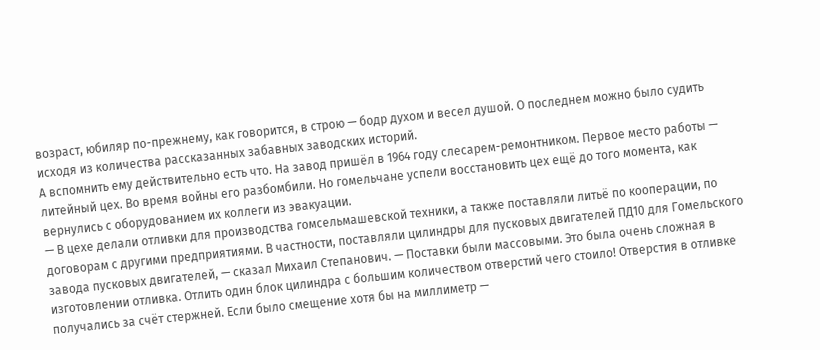возраст, юбиляр по-прежнему, как говорится, в строю — бодр духом и весел душой. О последнем можно было судить исходя из количества рассказанных забавных заводских историй.
А вспомнить ему действительно есть что. На завод пришёл в 1964 году слесарем-ремонтником. Первое место работы — литейный цех. Во время войны его разбомбили. Но гомельчане успели восстановить цех ещё до того момента, как вернулись с оборудованием их коллеги из эвакуации.
— В цехе делали отливки для производства гомсельмашевской техники, а также поставляли литьё по кооперации, по договорам с другими предприятиями. В частности, поставляли цилиндры для пусковых двигателей ПД10 для Гомельского завода пусковых двигателей, — сказал Михаил Степанович. — Поставки были массовыми. Это была очень сложная в изготовлении отливка. Отлить один блок цилиндра с большим количеством отверстий чего стоило! Отверстия в отливке получались за счёт стержней. Если было смещение хотя бы на миллиметр —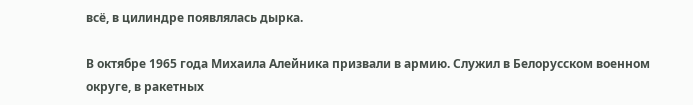всё, в цилиндре появлялась дырка.

В октябре 1965 года Михаила Алейника призвали в армию. Служил в Белорусском военном округе, в ракетных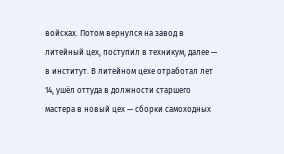войсках. Потом вернулся на завод в литейный цех, поступил в техникум, далее — в институт. В литейном цехе отработал лет 14, ушёл оттуда в должности старшего мастера в новый цех — сборки самоходных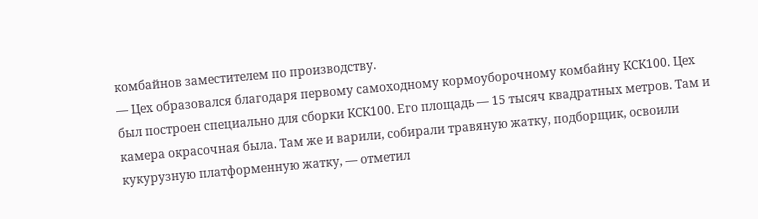комбайнов заместителем по производству.
— Цех образовался благодаря первому самоходному кормоуборочному комбайну КСК100. Цех был построен специально для сборки КСК100. Его площадь — 15 тысяч квадратных метров. Там и камера окрасочная была. Там же и варили, собирали травяную жатку, подборщик, освоили кукурузную платформенную жатку, — отметил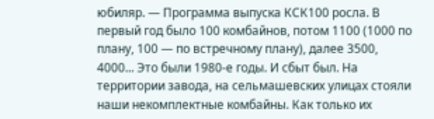юбиляр. — Программа выпуска КСК100 росла. В первый год было 100 комбайнов, потом 1100 (1000 по плану, 100 — по встречному плану), далее 3500, 4000... Это были 1980-е годы. И сбыт был. На территории завода, на сельмашевских улицах стояли наши некомплектные комбайны. Как только их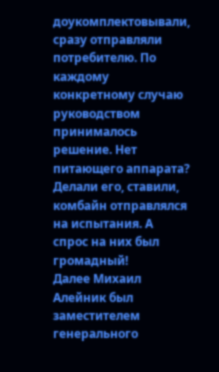доукомплектовывали, сразу отправляли потребителю. По каждому конкретному случаю руководством принималось решение. Нет питающего аппарата? Делали его, ставили, комбайн отправлялся на испытания. А спрос на них был громадный!
Далее Михаил Алейник был заместителем генерального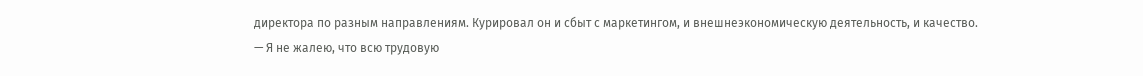директора по разным направлениям. Курировал он и сбыт с маркетингом, и внешнеэкономическую деятельность, и качество.
— Я не жалею, что всю трудовую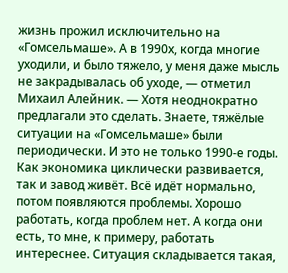жизнь прожил исключительно на «Гомсельмаше». А в 1990х, когда многие уходили, и было тяжело, у меня даже мысль не закрадывалась об уходе, — отметил Михаил Алейник. — Хотя неоднократно предлагали это сделать. Знаете, тяжёлые ситуации на «Гомсельмаше» были периодически. И это не только 1990-е годы. Как экономика циклически развивается, так и завод живёт. Всё идёт нормально, потом появляются проблемы. Хорошо работать, когда проблем нет. А когда они есть, то мне, к примеру, работать интереснее. Ситуация складывается такая,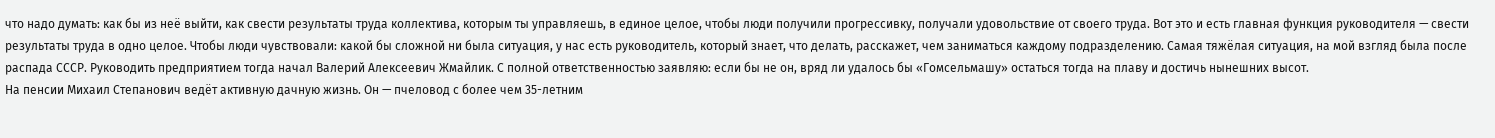что надо думать: как бы из неё выйти, как свести результаты труда коллектива, которым ты управляешь, в единое целое, чтобы люди получили прогрессивку, получали удовольствие от своего труда. Вот это и есть главная функция руководителя — свести результаты труда в одно целое. Чтобы люди чувствовали: какой бы сложной ни была ситуация, у нас есть руководитель, который знает, что делать, расскажет, чем заниматься каждому подразделению. Самая тяжёлая ситуация, на мой взгляд была после распада СССР. Руководить предприятием тогда начал Валерий Алексеевич Жмайлик. С полной ответственностью заявляю: если бы не он, вряд ли удалось бы «Гомсельмашу» остаться тогда на плаву и достичь нынешних высот.
На пенсии Михаил Степанович ведёт активную дачную жизнь. Он — пчеловод с более чем 35-летним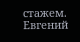стажем.
Евгений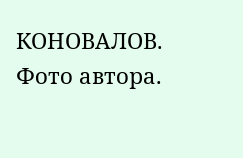КОНОВАЛОВ.
Фото автора.